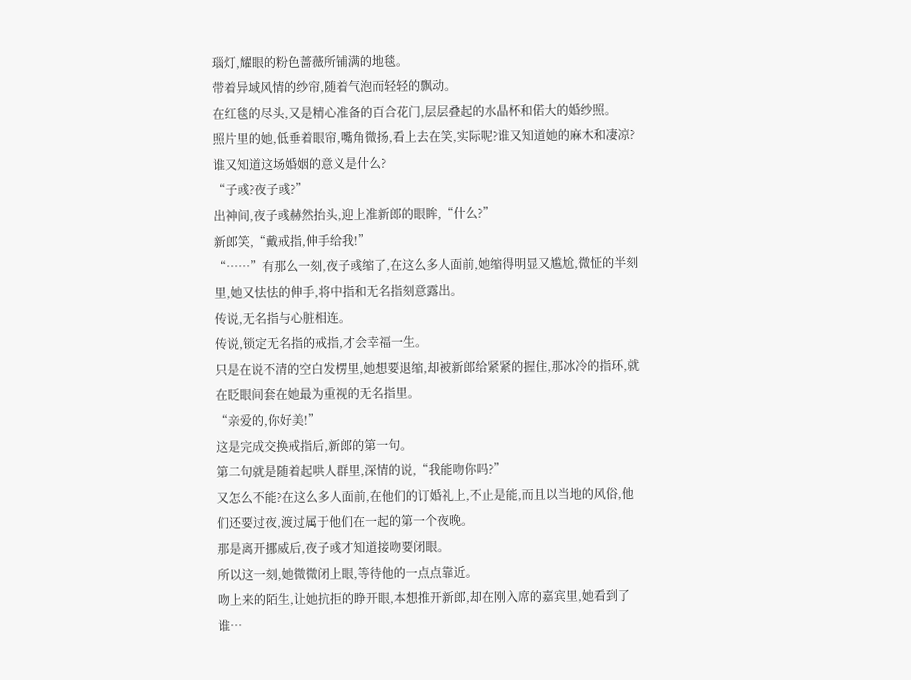瑙灯,耀眼的粉色蔷薇所铺满的地毯。
带着异域风情的纱帘,随着气泡而轻轻的飘动。
在红毯的尽头,又是精心准备的百合花门,层层叠起的水晶杯和偌大的婚纱照。
照片里的她,低垂着眼帘,嘴角微扬,看上去在笑,实际呢?谁又知道她的麻木和凄凉?谁又知道这场婚姻的意义是什么?
“子彧?夜子彧?”
出神间,夜子彧赫然抬头,迎上准新郎的眼眸,“什么?”
新郎笑,“戴戒指,伸手给我!”
“……”有那么一刻,夜子彧缩了,在这么多人面前,她缩得明显又尴尬,微怔的半刻里,她又怯怯的伸手,将中指和无名指刻意露出。
传说,无名指与心脏相连。
传说,锁定无名指的戒指,才会幸福一生。
只是在说不清的空白发楞里,她想要退缩,却被新郎给紧紧的握住,那冰冷的指环,就在眨眼间套在她最为重视的无名指里。
“亲爱的,你好美!”
这是完成交换戒指后,新郎的第一句。
第二句就是随着起哄人群里,深情的说,“我能吻你吗?”
又怎么不能?在这么多人面前,在他们的订婚礼上,不止是能,而且以当地的风俗,他们还要过夜,渡过属于他们在一起的第一个夜晚。
那是离开挪威后,夜子彧才知道接吻要闭眼。
所以这一刻,她微微闭上眼,等待他的一点点靠近。
吻上来的陌生,让她抗拒的睁开眼,本想推开新郎,却在刚入席的嘉宾里,她看到了谁…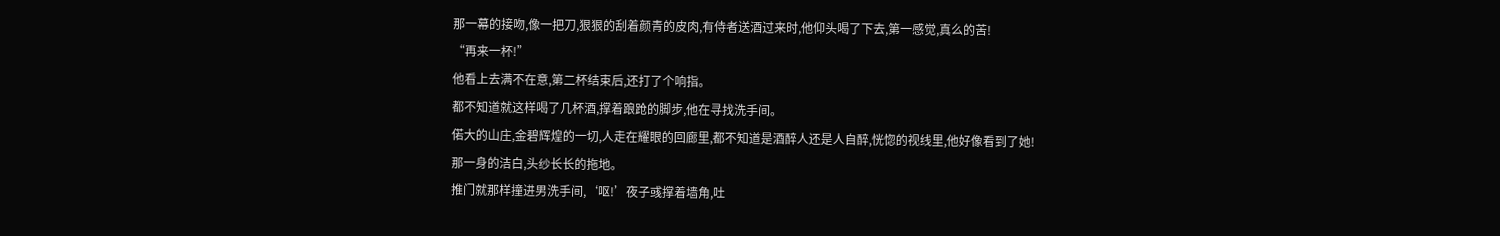那一幕的接吻,像一把刀,狠狠的刮着颜青的皮肉,有侍者送酒过来时,他仰头喝了下去,第一感觉,真么的苦!
“再来一杯!”
他看上去满不在意,第二杯结束后,还打了个响指。
都不知道就这样喝了几杯酒,撑着踉跄的脚步,他在寻找洗手间。
偌大的山庄,金碧辉煌的一切,人走在耀眼的回廊里,都不知道是酒醉人还是人自醉,恍惚的视线里,他好像看到了她!
那一身的洁白,头纱长长的拖地。
推门就那样撞进男洗手间,‘呕!’夜子彧撑着墙角,吐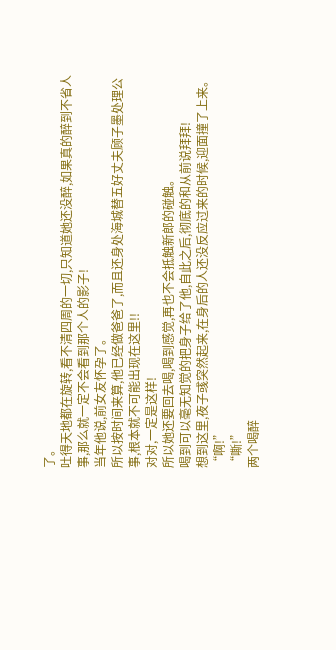了。
吐得天地都在旋转,看不清四周的一切,只知道她还没醉,如果真的醉到不省人事,那么就一定不会看到那个人的影子!
当年他说,前女友怀孕了。
所以按时间来算,他已经做爸爸了,而且还身处海城替五好丈夫顾子墨处理公事,根本就不可能出现在这里!!
对对,一定是这样!
所以她还要回去喝,喝到感觉,再也不会抵触新郎的碰触。
喝到可以毫无知觉的把身子给了他,自此之后,彻底的和从前说拜拜!
想到这里,夜子彧突然起来,在身后的人还没反应过来的时候,迎面撞了上来。
“啊!”
“嘶!”
两个喝醉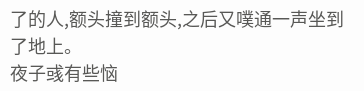了的人,额头撞到额头,之后又噗通一声坐到了地上。
夜子彧有些恼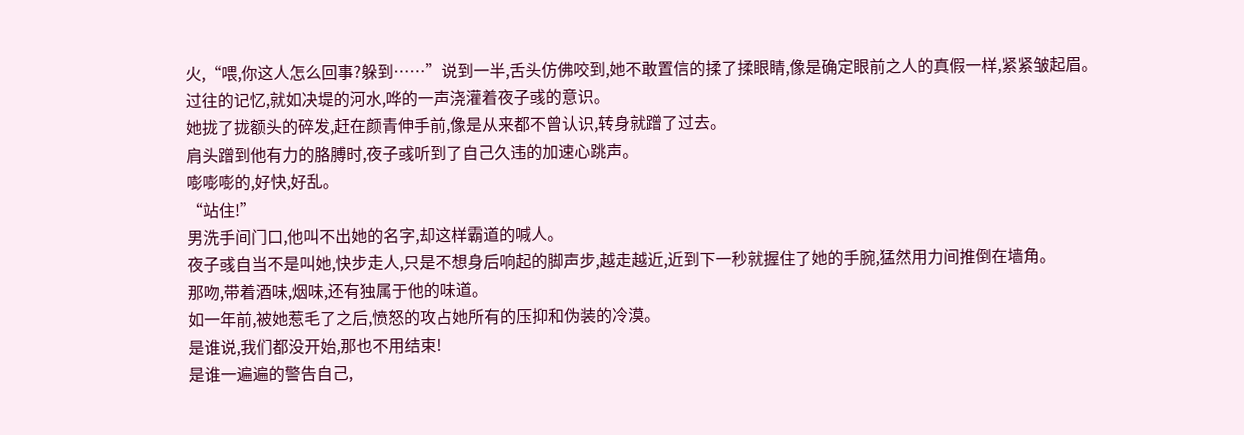火,“喂,你这人怎么回事?躲到……”说到一半,舌头仿佛咬到,她不敢置信的揉了揉眼睛,像是确定眼前之人的真假一样,紧紧皱起眉。
过往的记忆,就如决堤的河水,哗的一声浇灌着夜子彧的意识。
她拢了拢额头的碎发,赶在颜青伸手前,像是从来都不曾认识,转身就蹭了过去。
肩头蹭到他有力的胳膊时,夜子彧听到了自己久违的加速心跳声。
嘭嘭嘭的,好快,好乱。
“站住!”
男洗手间门口,他叫不出她的名字,却这样霸道的喊人。
夜子彧自当不是叫她,快步走人,只是不想身后响起的脚声步,越走越近,近到下一秒就握住了她的手腕,猛然用力间推倒在墙角。
那吻,带着酒味,烟味,还有独属于他的味道。
如一年前,被她惹毛了之后,愤怒的攻占她所有的压抑和伪装的冷漠。
是谁说,我们都没开始,那也不用结束!
是谁一遍遍的警告自己,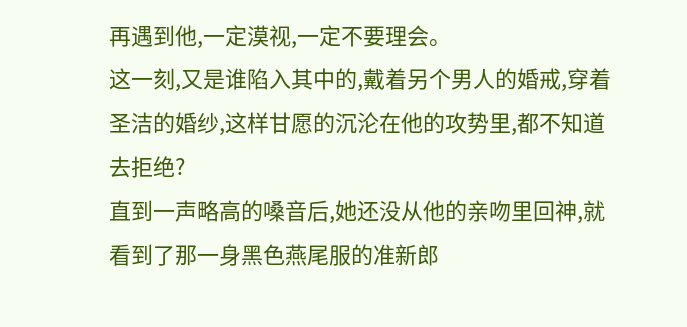再遇到他,一定漠视,一定不要理会。
这一刻,又是谁陷入其中的,戴着另个男人的婚戒,穿着圣洁的婚纱,这样甘愿的沉沦在他的攻势里,都不知道去拒绝?
直到一声略高的嗓音后,她还没从他的亲吻里回神,就看到了那一身黑色燕尾服的准新郎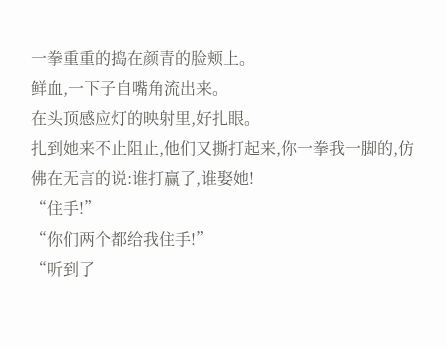一拳重重的捣在颜青的脸颊上。
鲜血,一下子自嘴角流出来。
在头顶感应灯的映射里,好扎眼。
扎到她来不止阻止,他们又撕打起来,你一拳我一脚的,仿佛在无言的说:谁打赢了,谁娶她!
“住手!”
“你们两个都给我住手!”
“听到了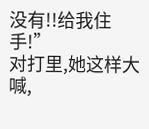没有!!给我住手!”
对打里,她这样大喊,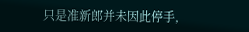只是准新郎并未因此停手,